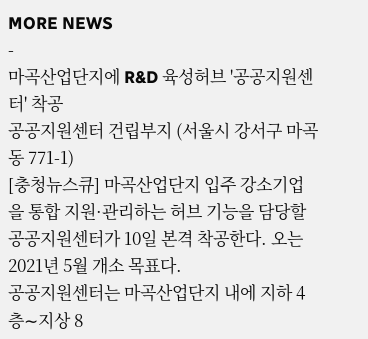MORE NEWS
-
마곡산업단지에 R&D 육성허브 '공공지원센터' 착공
공공지원센터 건립부지 (서울시 강서구 마곡동 771-1)
[충청뉴스큐] 마곡산업단지 입주 강소기업을 통합 지원·관리하는 허브 기능을 담당할 공공지원센터가 10일 본격 착공한다. 오는 2021년 5월 개소 목표다.
공공지원센터는 마곡산업단지 내에 지하 4층∼지상 8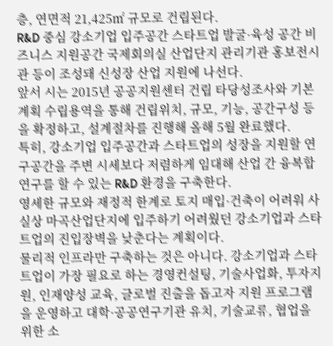층, 연면적 21,425㎡ 규모로 건립된다.
R&D 중심 강소기업 입주공간 스타트업 발굴·육성 공간 비즈니스 지원공간 국제회의실 산업단지 관리기관 홍보전시관 등이 조성돼 신성장 산업 지원에 나선다.
앞서 시는 2015년 공공지원센터 건립 타당성조사와 기본계획 수립용역을 통해 건립위치, 규모, 기능, 공간구성 등을 확정하고, 설계절차를 진행해 올해 5월 완료했다.
특히, 강소기업 입주공간과 스타트업의 성장을 지원할 연구공간을 주변 시세보다 저렴하게 임대해 산업 간 융복합 연구를 할 수 있는 R&D 환경을 구축한다.
영세한 규모와 재정적 한계로 토지 매입·건축이 어려워 사실상 마곡산업단지에 입주하기 어려웠던 강소기업과 스타트업의 진입장벽을 낮춘다는 계획이다.
물리적 인프라만 구축하는 것은 아니다. 강소기업과 스타트업이 가장 필요로 하는 경영컨설팅, 기술사업화, 투자지원, 인재양성 교육, 글로벌 진출을 돕고자 지원 프로그램을 운영하고 대학·공공연구기관 유치, 기술교류, 협업을 위한 소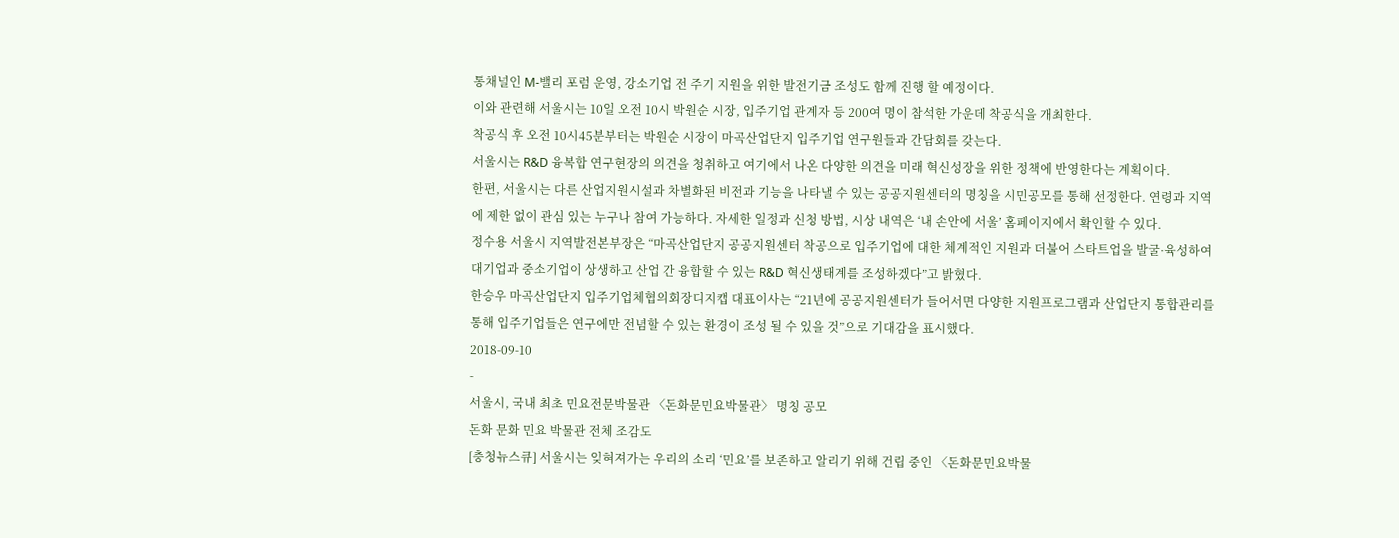통채널인 M-밸리 포럼 운영, 강소기업 전 주기 지원을 위한 발전기금 조성도 함께 진행 할 예정이다.
이와 관련해 서울시는 10일 오전 10시 박원순 시장, 입주기업 관계자 등 200여 명이 참석한 가운데 착공식을 개최한다.
착공식 후 오전 10시45분부터는 박원순 시장이 마곡산업단지 입주기업 연구원들과 간담회를 갖는다.
서울시는 R&D 융복합 연구현장의 의견을 청취하고 여기에서 나온 다양한 의견을 미래 혁신성장을 위한 정책에 반영한다는 계획이다.
한편, 서울시는 다른 산업지원시설과 차별화된 비전과 기능을 나타낼 수 있는 공공지원센터의 명칭을 시민공모를 통해 선정한다. 연령과 지역에 제한 없이 관심 있는 누구나 참여 가능하다. 자세한 일정과 신청 방법, 시상 내역은 ‘내 손안에 서울’ 홈페이지에서 확인할 수 있다.
정수용 서울시 지역발전본부장은 “마곡산업단지 공공지원센터 착공으로 입주기업에 대한 체계적인 지원과 더불어 스타트업을 발굴·육성하여 대기업과 중소기업이 상생하고 산업 간 융합할 수 있는 R&D 혁신생태계를 조성하겠다”고 밝혔다.
한승우 마곡산업단지 입주기업체협의회장디지캡 대표이사는 “21년에 공공지원센터가 들어서면 다양한 지원프로그램과 산업단지 통합관리를 통해 입주기업들은 연구에만 전념할 수 있는 환경이 조성 될 수 있을 것”으로 기대감을 표시했다.
2018-09-10
-
서울시, 국내 최초 민요전문박물관 〈돈화문민요박물관〉 명칭 공모
돈화 문화 민요 박물관 전체 조감도
[충청뉴스큐] 서울시는 잊혀져가는 우리의 소리 ‘민요’를 보존하고 알리기 위해 건립 중인 〈돈화문민요박물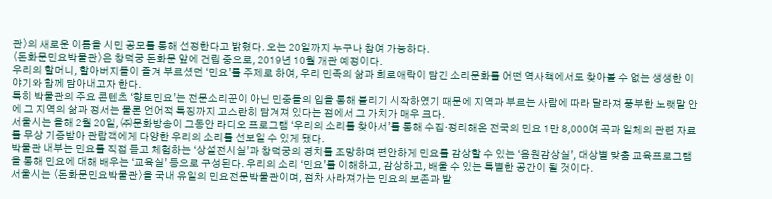관〉의 새로운 이름을 시민 공모를 통해 선정한다고 밝혔다. 오는 20일까지 누구나 참여 가능하다.
〈돈화문민요박물관〉은 창덕궁 돈화문 앞에 건립 중으로, 2019년 10월 개관 예정이다.
우리의 할머니, 할아버지들이 즐겨 부르셨던 ‘민요’를 주제로 하여, 우리 민족의 삶과 희로애락이 담긴 소리문화를 어떤 역사책에서도 찾아볼 수 없는 생생한 이야기와 함께 담아내고자 한다.
특히 박물관의 주요 콘텐츠 ‘향토민요’는 전문소리꾼이 아닌 민중들의 입을 통해 불리기 시작하였기 때문에 지역과 부르는 사람에 따라 달라져 풍부한 노랫말 안에 그 지역의 삶과 정서는 물론 언어적 특징까지 고스란히 담겨져 있다는 점에서 그 가치가 매우 크다.
서울시는 올해 2월 20일, ㈜문화방송이 그동안 라디오 프로그램 ‘우리의 소리를 찾아서’를 통해 수집·정리해온 전국의 민요 1만 8,000여 곡과 일체의 관련 자료를 무상 기증받아 관람객에게 다양한 우리의 소리를 선보일 수 있게 됐다.
박물관 내부는 민요를 직접 듣고 체험하는 ‘상설전시실’과 창덕궁의 경치를 조망하며 편안하게 민요를 감상할 수 있는 ‘음원감상실’, 대상별 맞춤 교육프로그램을 통해 민요에 대해 배우는 ‘교육실’ 등으로 구성된다. 우리의 소리 ‘민요’를 이해하고, 감상하고, 배울 수 있는 특별한 공간이 될 것이다.
서울시는 〈돈화문민요박물관〉을 국내 유일의 민요전문박물관이며, 점차 사라져가는 민요의 보존과 발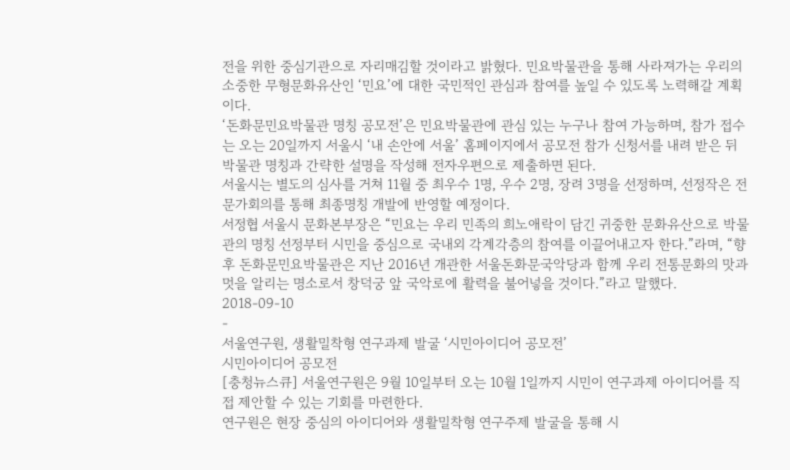전을 위한 중심기관으로 자리매김할 것이라고 밝혔다. 민요박물관을 통해 사라져가는 우리의 소중한 무형문화유산인 ‘민요’에 대한 국민적인 관심과 참여를 높일 수 있도록 노력해갈 계획이다.
‘돈화문민요박물관 명칭 공모전’은 민요박물관에 관심 있는 누구나 참여 가능하며, 참가 접수는 오는 20일까지 서울시 ‘내 손안에 서울’ 홈페이지에서 공모전 참가 신청서를 내려 받은 뒤 박물관 명칭과 간략한 설명을 작성해 전자우편으로 제출하면 된다.
서울시는 별도의 심사를 거쳐 11월 중 최우수 1명, 우수 2명, 장려 3명을 선정하며, 선정작은 전문가회의를 통해 최종명칭 개발에 반영할 예정이다.
서정협 서울시 문화본부장은 “민요는 우리 민족의 희노애락이 담긴 귀중한 문화유산으로 박물관의 명칭 선정부터 시민을 중심으로 국내외 각계각층의 참여를 이끌어내고자 한다.”라며, “향후 돈화문민요박물관은 지난 2016년 개관한 서울돈화문국악당과 함께 우리 전통문화의 맛과 멋을 알리는 명소로서 창덕궁 앞 국악로에 활력을 불어넣을 것이다.”라고 말했다.
2018-09-10
-
서울연구원, 생활밀착형 연구과제 발굴 ‘시민아이디어 공모전’
시민아이디어 공모전
[충청뉴스큐] 서울연구원은 9월 10일부터 오는 10월 1일까지 시민이 연구과제 아이디어를 직접 제안할 수 있는 기회를 마련한다.
연구원은 현장 중심의 아이디어와 생활밀착형 연구주제 발굴을 통해 시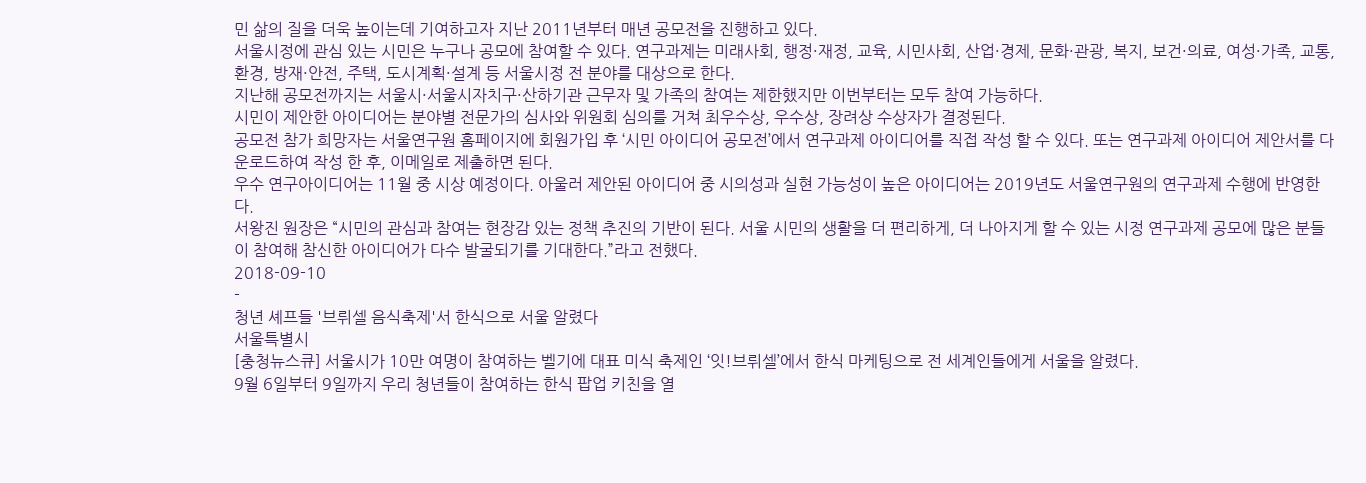민 삶의 질을 더욱 높이는데 기여하고자 지난 2011년부터 매년 공모전을 진행하고 있다.
서울시정에 관심 있는 시민은 누구나 공모에 참여할 수 있다. 연구과제는 미래사회, 행정·재정, 교육, 시민사회, 산업·경제, 문화·관광, 복지, 보건·의료, 여성·가족, 교통, 환경, 방재·안전, 주택, 도시계획·설계 등 서울시정 전 분야를 대상으로 한다.
지난해 공모전까지는 서울시·서울시자치구·산하기관 근무자 및 가족의 참여는 제한했지만 이번부터는 모두 참여 가능하다.
시민이 제안한 아이디어는 분야별 전문가의 심사와 위원회 심의를 거쳐 최우수상, 우수상, 장려상 수상자가 결정된다.
공모전 참가 희망자는 서울연구원 홈페이지에 회원가입 후 ‘시민 아이디어 공모전’에서 연구과제 아이디어를 직접 작성 할 수 있다. 또는 연구과제 아이디어 제안서를 다운로드하여 작성 한 후, 이메일로 제출하면 된다.
우수 연구아이디어는 11월 중 시상 예정이다. 아울러 제안된 아이디어 중 시의성과 실현 가능성이 높은 아이디어는 2019년도 서울연구원의 연구과제 수행에 반영한다.
서왕진 원장은 “시민의 관심과 참여는 현장감 있는 정책 추진의 기반이 된다. 서울 시민의 생활을 더 편리하게, 더 나아지게 할 수 있는 시정 연구과제 공모에 많은 분들이 참여해 참신한 아이디어가 다수 발굴되기를 기대한다.”라고 전했다.
2018-09-10
-
청년 셰프들 '브뤼셀 음식축제'서 한식으로 서울 알렸다
서울특별시
[충청뉴스큐] 서울시가 10만 여명이 참여하는 벨기에 대표 미식 축제인 ‘잇!브뤼셀’에서 한식 마케팅으로 전 세계인들에게 서울을 알렸다.
9월 6일부터 9일까지 우리 청년들이 참여하는 한식 팝업 키친을 열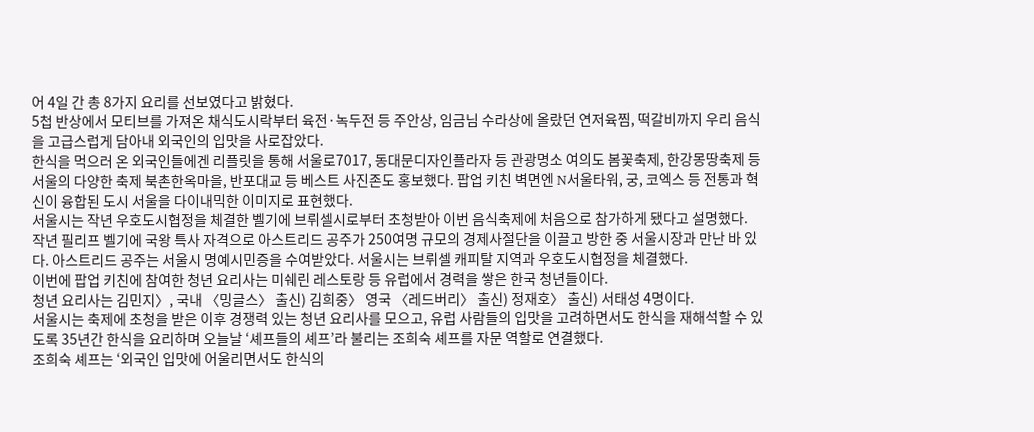어 4일 간 총 8가지 요리를 선보였다고 밝혔다.
5첩 반상에서 모티브를 가져온 채식도시락부터 육전·녹두전 등 주안상, 임금님 수라상에 올랐던 연저육찜, 떡갈비까지 우리 음식을 고급스럽게 담아내 외국인의 입맛을 사로잡았다.
한식을 먹으러 온 외국인들에겐 리플릿을 통해 서울로7017, 동대문디자인플라자 등 관광명소 여의도 봄꽃축제, 한강몽땅축제 등 서울의 다양한 축제 북촌한옥마을, 반포대교 등 베스트 사진존도 홍보했다. 팝업 키친 벽면엔 N서울타워, 궁, 코엑스 등 전통과 혁신이 융합된 도시 서울을 다이내믹한 이미지로 표현했다.
서울시는 작년 우호도시협정을 체결한 벨기에 브뤼셀시로부터 초청받아 이번 음식축제에 처음으로 참가하게 됐다고 설명했다.
작년 필리프 벨기에 국왕 특사 자격으로 아스트리드 공주가 250여명 규모의 경제사절단을 이끌고 방한 중 서울시장과 만난 바 있다. 아스트리드 공주는 서울시 명예시민증을 수여받았다. 서울시는 브뤼셀 캐피탈 지역과 우호도시협정을 체결했다.
이번에 팝업 키친에 참여한 청년 요리사는 미쉐린 레스토랑 등 유럽에서 경력을 쌓은 한국 청년들이다.
청년 요리사는 김민지〉, 국내 〈밍글스〉 출신) 김희중〉 영국 〈레드버리〉 출신) 정재호〉 출신) 서태성 4명이다.
서울시는 축제에 초청을 받은 이후 경쟁력 있는 청년 요리사를 모으고, 유럽 사람들의 입맛을 고려하면서도 한식을 재해석할 수 있도록 35년간 한식을 요리하며 오늘날 ‘셰프들의 셰프’라 불리는 조희숙 셰프를 자문 역할로 연결했다.
조희숙 셰프는 ‘외국인 입맛에 어울리면서도 한식의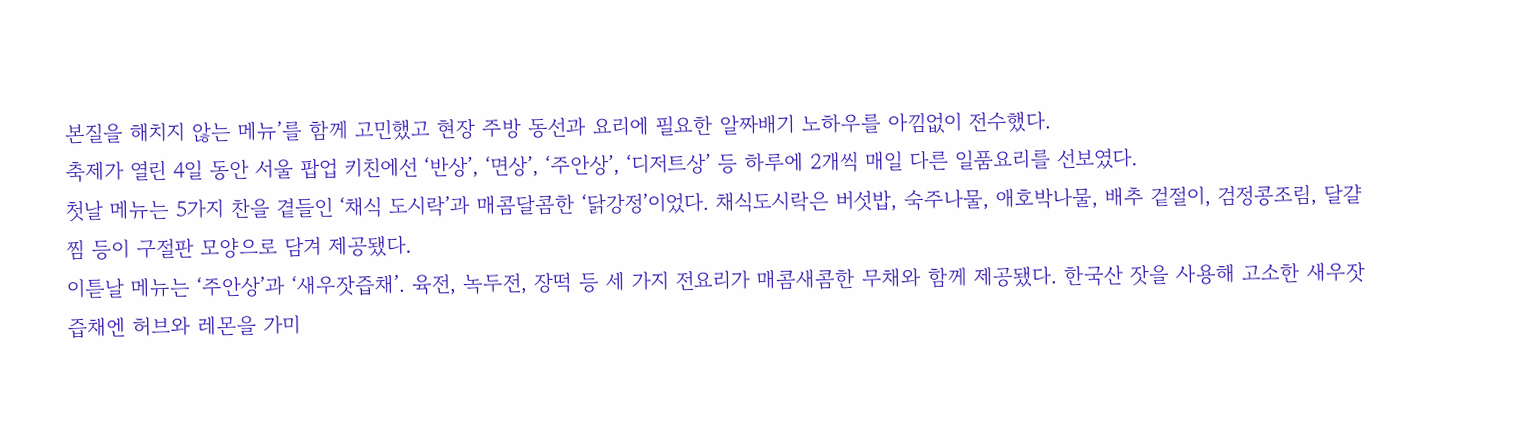본질을 해치지 않는 메뉴’를 함께 고민했고 현장 주방 동선과 요리에 필요한 알짜배기 노하우를 아낌없이 전수했다.
축제가 열린 4일 동안 서울 팝업 키친에선 ‘반상’, ‘면상’, ‘주안상’, ‘디저트상’ 등 하루에 2개씩 매일 다른 일품요리를 선보였다.
첫날 메뉴는 5가지 찬을 곁들인 ‘채식 도시락’과 매콤달콤한 ‘닭강정’이었다. 채식도시락은 버섯밥, 숙주나물, 애호박나물, 배추 겉절이, 검정콩조림, 달걀찜 등이 구절판 모양으로 담겨 제공됐다.
이튿날 메뉴는 ‘주안상’과 ‘새우잣즙채’. 육전, 녹두전, 장떡 등 세 가지 전요리가 매콤새콤한 무채와 함께 제공됐다. 한국산 잣을 사용해 고소한 새우잣즙채엔 허브와 레몬을 가미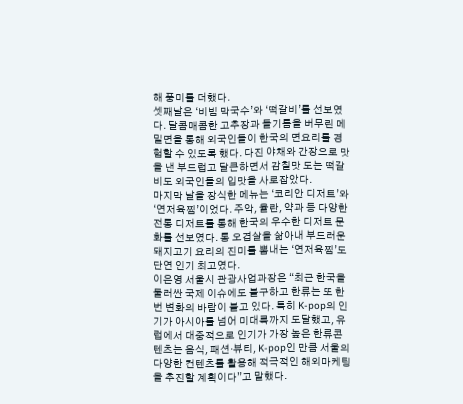해 풍미를 더했다.
셋째날은 ‘비빔 막국수’와 ‘떡갈비’를 선보였다. 달콤매콤한 고추장과 들기름을 버무린 메밀면을 통해 외국인들이 한국의 면요리를 경험할 수 있도록 했다. 다진 야채와 간장으로 맛을 낸 부드럽고 달큰하면서 감칠맛 도는 떡갈비도 외국인들의 입맛을 사로잡았다.
마지막 날을 장식한 메뉴는 ‘코리안 디저트’와 ‘연저육찜’이었다. 주악, 율란, 약과 등 다양한 전통 디저트를 통해 한국의 우수한 디저트 문화를 선보였다. 통 오겹살을 삶아내 부드러운 돼지고기 요리의 진미를 뽐내는 ‘연저육찜’도 단연 인기 최고였다.
이은영 서울시 관광사업과장은 “최근 한국을 둘러싼 국제 이슈에도 불구하고 한류는 또 한 번 변화의 바람이 불고 있다. 특히 K-pop의 인기가 아시아를 넘어 미대륙까지 도달했고, 유럽에서 대중적으로 인기가 가장 높은 한류콘텐츠는 음식, 패션·뷰티, K-pop인 만큼 서울의 다양한 컨텐츠를 활용해 적극적인 해외마케팅을 추진할 계획이다”고 말했다.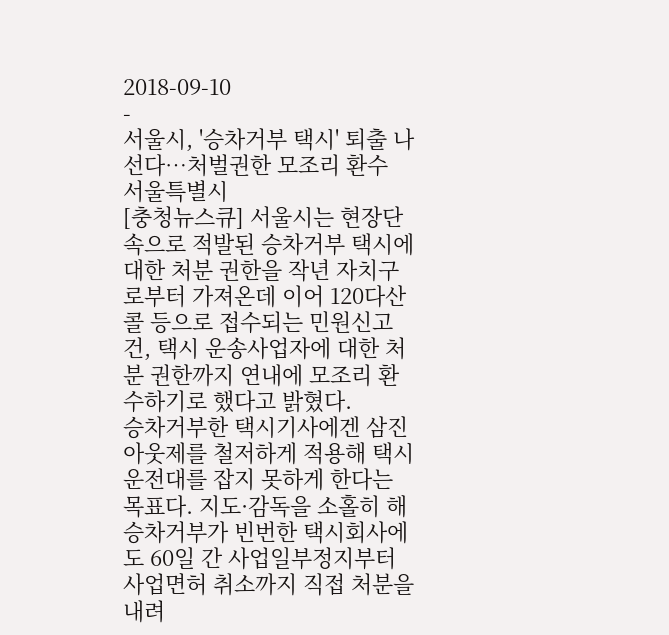2018-09-10
-
서울시, '승차거부 택시' 퇴출 나선다…처벌권한 모조리 환수
서울특별시
[충청뉴스큐] 서울시는 현장단속으로 적발된 승차거부 택시에 대한 처분 권한을 작년 자치구로부터 가져온데 이어 120다산콜 등으로 접수되는 민원신고 건, 택시 운송사업자에 대한 처분 권한까지 연내에 모조리 환수하기로 했다고 밝혔다.
승차거부한 택시기사에겐 삼진아웃제를 철저하게 적용해 택시 운전대를 잡지 못하게 한다는 목표다. 지도·감독을 소홀히 해 승차거부가 빈번한 택시회사에도 60일 간 사업일부정지부터 사업면허 취소까지 직접 처분을 내려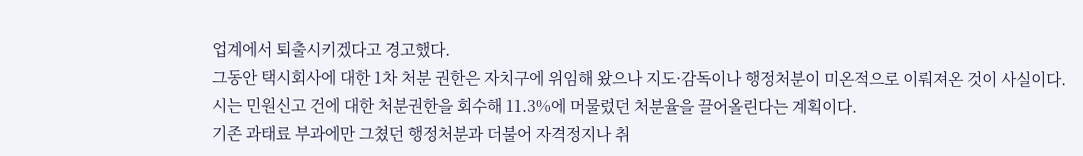업계에서 퇴출시키겠다고 경고했다.
그동안 택시회사에 대한 1차 처분 권한은 자치구에 위임해 왔으나 지도·감독이나 행정처분이 미온적으로 이뤄져온 것이 사실이다.
시는 민원신고 건에 대한 처분권한을 회수해 11.3%에 머물렀던 처분율을 끌어올린다는 계획이다.
기존 과태료 부과에만 그쳤던 행정처분과 더불어 자격정지나 취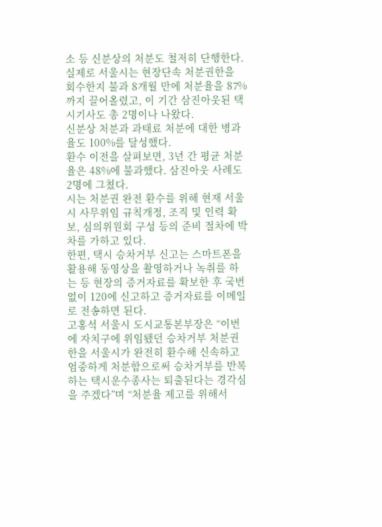소 등 신분상의 처분도 철저히 단행한다.
실제로 서울시는 현장단속 처분권한을 회수한지 불과 8개월 만에 처분율을 87%까지 끌어올렸고, 이 기간 삼진아웃된 택시기사도 총 2명이나 나왔다.
신분상 처분과 과태료 처분에 대한 병과율도 100%를 달성했다.
환수 이전을 살펴보면, 3년 간 평균 처분율은 48%에 불과했다. 삼진아웃 사례도 2명에 그쳤다.
시는 처분권 완전 환수를 위해 현재 서울시 사무위임 규칙개정, 조직 및 인력 확보, 심의위원회 구성 등의 준비 절차에 박차를 가하고 있다.
한편, 택시 승차거부 신고는 스마트폰을 활용해 동영상을 촬영하거나 녹취를 하는 등 현장의 증거자료를 확보한 후 국번 없이 120에 신고하고 증거자료를 이메일로 전송하면 된다.
고홍석 서울시 도시교통본부장은 “이번에 자치구에 위임됐던 승차거부 처분권한을 서울시가 완전히 환수해 신속하고 엄중하게 처분함으로써 승차거부를 반복하는 택시운수종사는 퇴출된다는 경각심을 주겠다”며 “처분율 제고를 위해서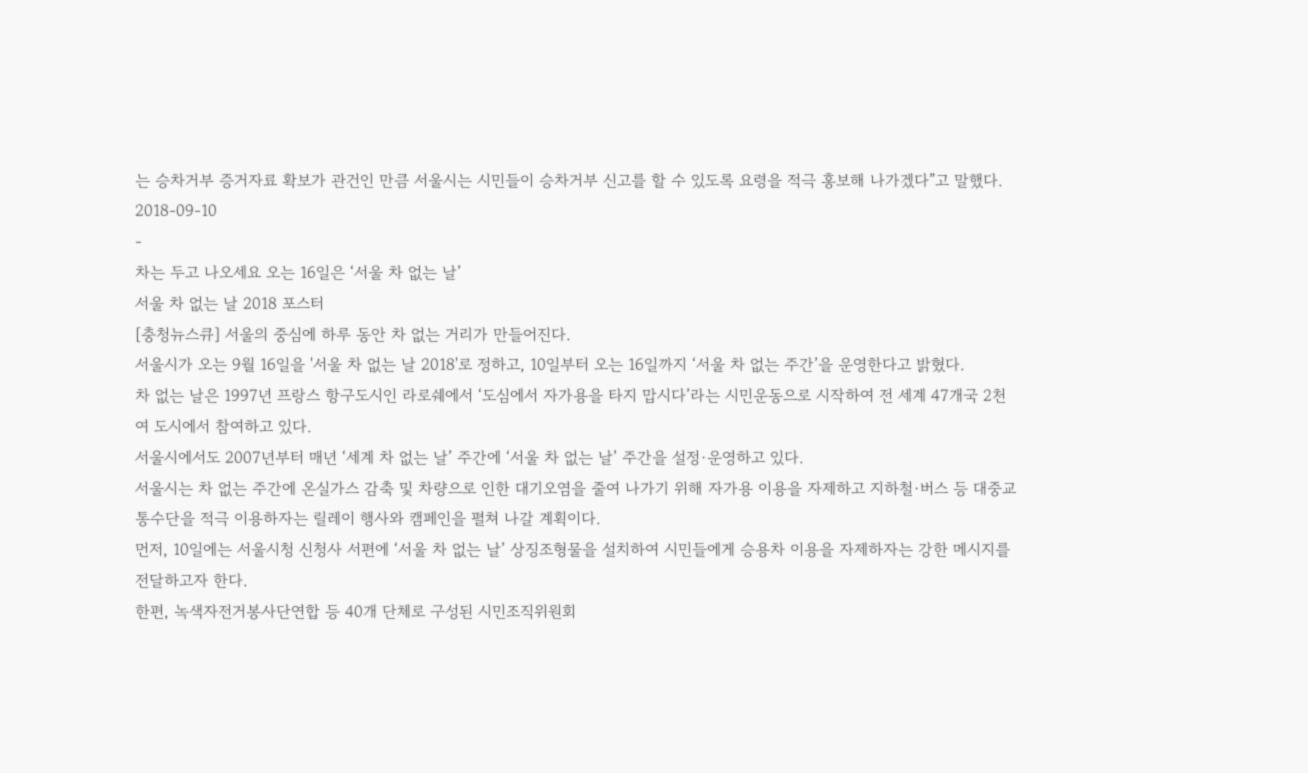는 승차거부 증거자료 확보가 관건인 만큼 서울시는 시민들이 승차거부 신고를 할 수 있도록 요령을 적극 홍보해 나가겠다”고 말했다.
2018-09-10
-
차는 두고 나오세요 오는 16일은 ‘서울 차 없는 날’
서울 차 없는 날 2018 포스터
[충청뉴스큐] 서울의 중심에 하루 동안 차 없는 거리가 만들어진다.
서울시가 오는 9월 16일을 '서울 차 없는 날 2018'로 정하고, 10일부터 오는 16일까지 ‘서울 차 없는 주간’을 운영한다고 밝혔다.
차 없는 날은 1997년 프랑스 항구도시인 라로쉐에서 ‘도심에서 자가용을 타지 맙시다’라는 시민운동으로 시작하여 전 세계 47개국 2천여 도시에서 참여하고 있다.
서울시에서도 2007년부터 매년 ‘세계 차 없는 날’ 주간에 ‘서울 차 없는 날’ 주간을 설정·운영하고 있다.
서울시는 차 없는 주간에 온실가스 감축 및 차량으로 인한 대기오염을 줄여 나가기 위해 자가용 이용을 자제하고 지하철·버스 등 대중교통수단을 적극 이용하자는 릴레이 행사와 캠페인을 펼쳐 나갈 계획이다.
먼저, 10일에는 서울시청 신청사 서편에 ‘서울 차 없는 날’ 상징조형물을 설치하여 시민들에게 승용차 이용을 자제하자는 강한 메시지를 전달하고자 한다.
한편, 녹색자전거봉사단연합 등 40개 단체로 구성된 시민조직위원회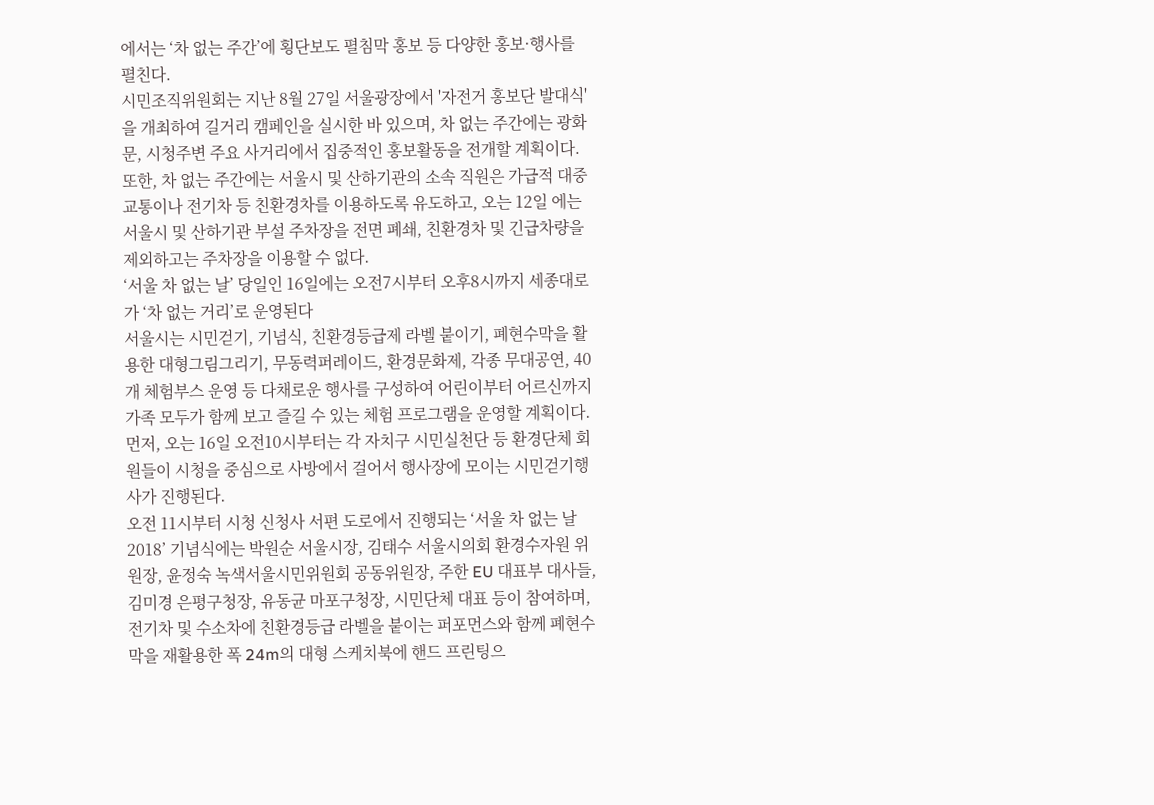에서는 ‘차 없는 주간’에 횡단보도 펼침막 홍보 등 다양한 홍보·행사를 펼친다.
시민조직위원회는 지난 8월 27일 서울광장에서 '자전거 홍보단 발대식'을 개최하여 길거리 캠페인을 실시한 바 있으며, 차 없는 주간에는 광화문, 시청주변 주요 사거리에서 집중적인 홍보활동을 전개할 계획이다.
또한, 차 없는 주간에는 서울시 및 산하기관의 소속 직원은 가급적 대중교통이나 전기차 등 친환경차를 이용하도록 유도하고, 오는 12일 에는 서울시 및 산하기관 부설 주차장을 전면 폐쇄, 친환경차 및 긴급차량을 제외하고는 주차장을 이용할 수 없다.
‘서울 차 없는 날’ 당일인 16일에는 오전7시부터 오후8시까지 세종대로 가 ‘차 없는 거리’로 운영된다
서울시는 시민걷기, 기념식, 친환경등급제 라벨 붙이기, 폐현수막을 활용한 대형그림그리기, 무동력퍼레이드, 환경문화제, 각종 무대공연, 40개 체험부스 운영 등 다채로운 행사를 구성하여 어린이부터 어르신까지 가족 모두가 함께 보고 즐길 수 있는 체험 프로그램을 운영할 계획이다.
먼저, 오는 16일 오전10시부터는 각 자치구 시민실천단 등 환경단체 회원들이 시청을 중심으로 사방에서 걸어서 행사장에 모이는 시민걷기행사가 진행된다.
오전 11시부터 시청 신청사 서편 도로에서 진행되는 ‘서울 차 없는 날 2018’ 기념식에는 박원순 서울시장, 김태수 서울시의회 환경수자원 위원장, 윤정숙 녹색서울시민위원회 공동위원장, 주한 EU 대표부 대사들, 김미경 은평구청장, 유동균 마포구청장, 시민단체 대표 등이 참여하며, 전기차 및 수소차에 친환경등급 라벨을 붙이는 퍼포먼스와 함께 폐현수막을 재활용한 폭 24m의 대형 스케치북에 핸드 프린팅으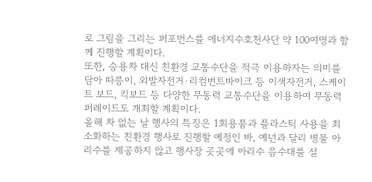로 그림을 그리는 퍼포먼스를 에너지수호천사단 약 100여명과 함께 진행할 계획이다.
또한, 승용차 대신 친환경 교통수단을 적극 이용하자는 의미를 담아 따릉이, 외발자전거·리컴번트바이크 등 이색자전거, 스케이트 보드, 킥보드 등 다양한 무동력 교통수단을 이용하여 무동력 퍼레이드도 개최할 계획이다.
올해 차 없는 날 행사의 특징은 1회용품과 플라스틱 사용을 최소화하는 친환경 행사로 진행할 예정인 바, 예년과 달리 병물 아리수를 제공하지 않고 행사장 곳곳에 아리수 음수대를 설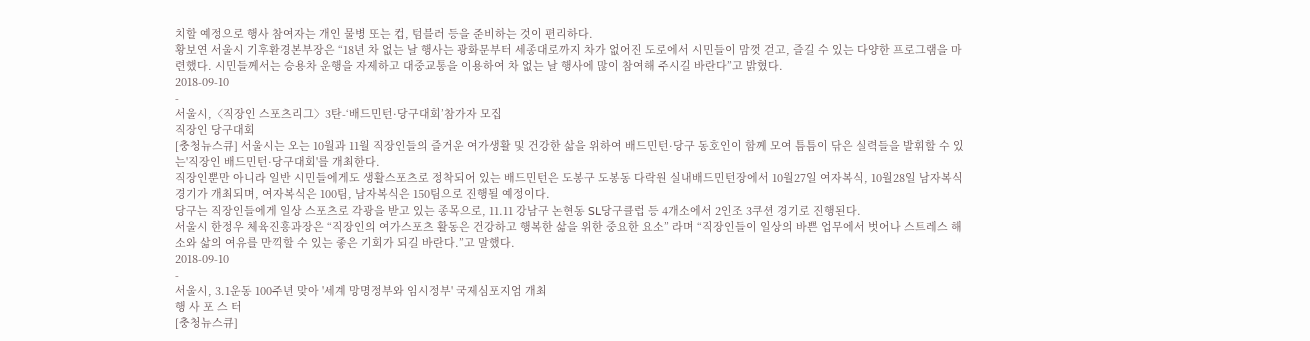치할 예정으로 행사 참여자는 개인 물병 또는 컵, 텀블러 등을 준비하는 것이 편리하다.
황보연 서울시 기후환경본부장은 “18년 차 없는 날 행사는 광화문부터 세종대로까지 차가 없어진 도로에서 시민들이 맘껏 걷고, 즐길 수 있는 다양한 프로그램을 마련했다. 시민들께서는 승용차 운행을 자제하고 대중교통을 이용하여 차 없는 날 행사에 많이 참여해 주시길 바란다”고 밝혔다.
2018-09-10
-
서울시,〈직장인 스포츠리그〉3탄-‘배드민턴·당구대회’참가자 모집
직장인 당구대회
[충청뉴스큐] 서울시는 오는 10월과 11월 직장인들의 즐거운 여가생활 및 건강한 삶을 위하여 배드민턴·당구 동호인이 함께 모여 틈틈이 닦은 실력들을 발휘할 수 있는'직장인 배드민턴·당구대회'를 개최한다.
직장인뿐만 아니라 일반 시민들에게도 생활스포츠로 정착되어 있는 배드민턴은 도봉구 도봉동 다락원 실내배드민턴장에서 10월27일 여자복식, 10월28일 남자복식 경기가 개최되며, 여자복식은 100팀, 남자복식은 150팀으로 진행될 예정이다.
당구는 직장인들에게 일상 스포츠로 각광을 받고 있는 종목으로, 11.11 강남구 논현동 SL당구클럽 등 4개소에서 2인조 3쿠션 경기로 진행된다.
서울시 한정우 체육진흥과장은 “직장인의 여가스포츠 활동은 건강하고 행복한 삶을 위한 중요한 요소” 라며 “직장인들이 일상의 바쁜 업무에서 벗어나 스트레스 해소와 삶의 여유를 만끽할 수 있는 좋은 기회가 되길 바란다.”고 말했다.
2018-09-10
-
서울시, 3.1운동 100주년 맞아 '세계 망명정부와 임시정부' 국제심포지엄 개최
행 사 포 스 터
[충청뉴스큐]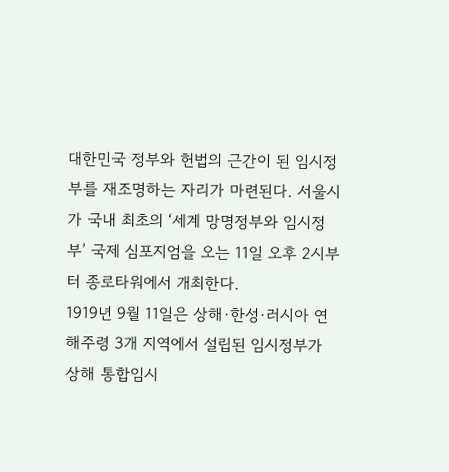대한민국 정부와 헌법의 근간이 된 임시정부를 재조명하는 자리가 마련된다. 서울시가 국내 최초의 ‘세계 망명정부와 임시정부’ 국제 심포지엄을 오는 11일 오후 2시부터 종로타워에서 개최한다.
1919년 9월 11일은 상해·한성·러시아 연해주령 3개 지역에서 설립된 임시정부가 상해 통합임시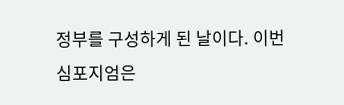정부를 구성하게 된 날이다. 이번 심포지엄은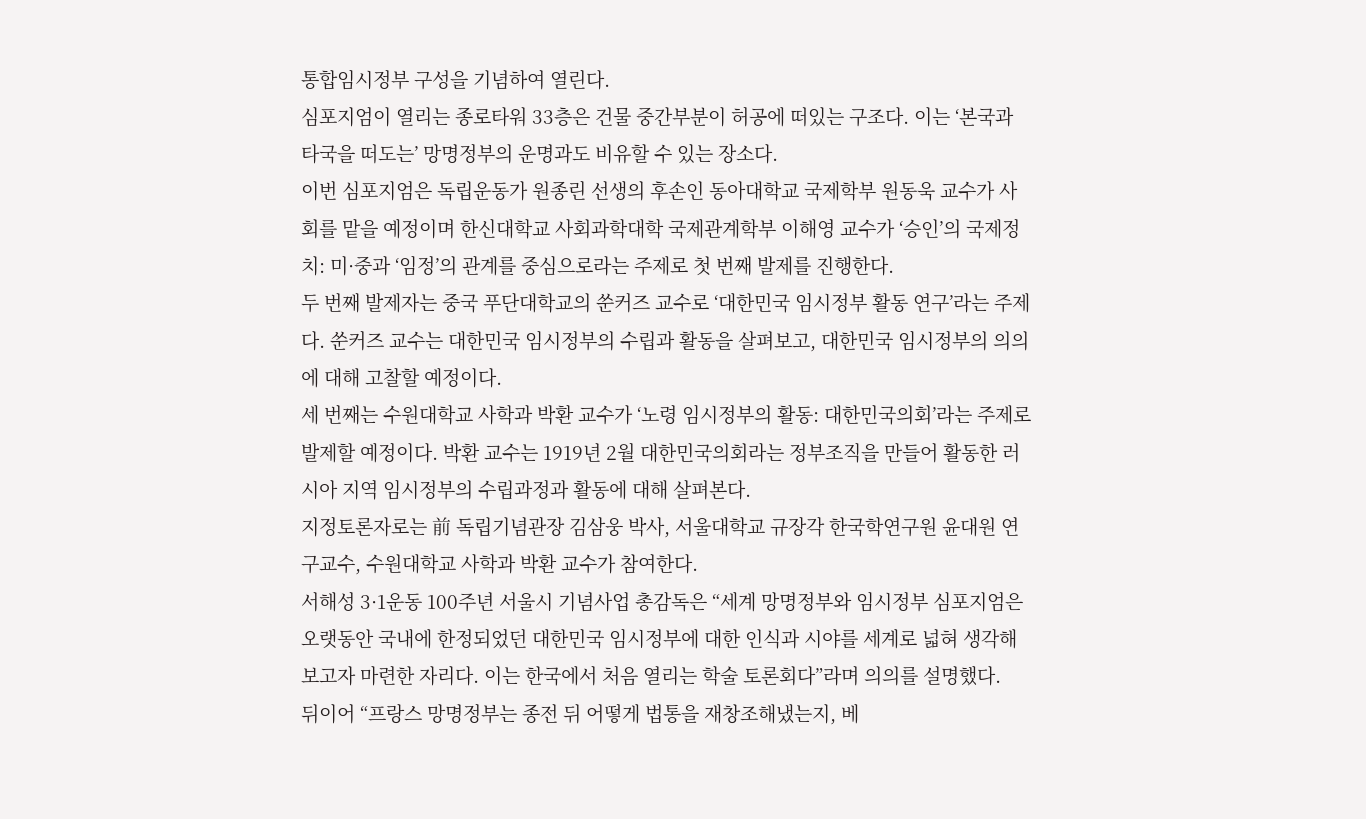통합임시정부 구성을 기념하여 열린다.
심포지엄이 열리는 종로타워 33층은 건물 중간부분이 허공에 떠있는 구조다. 이는 ‘본국과 타국을 떠도는’ 망명정부의 운명과도 비유할 수 있는 장소다.
이번 심포지엄은 독립운동가 원종린 선생의 후손인 동아대학교 국제학부 원동욱 교수가 사회를 맡을 예정이며 한신대학교 사회과학대학 국제관계학부 이해영 교수가 ‘승인’의 국제정치: 미·중과 ‘임정’의 관계를 중심으로라는 주제로 첫 번째 발제를 진행한다.
두 번째 발제자는 중국 푸단대학교의 쑨커즈 교수로 ‘대한민국 임시정부 활동 연구’라는 주제다. 쑨커즈 교수는 대한민국 임시정부의 수립과 활동을 살펴보고, 대한민국 임시정부의 의의에 대해 고찰할 예정이다.
세 번째는 수원대학교 사학과 박환 교수가 ‘노령 임시정부의 활동: 대한민국의회’라는 주제로 발제할 예정이다. 박환 교수는 1919년 2월 대한민국의회라는 정부조직을 만들어 활동한 러시아 지역 임시정부의 수립과정과 활동에 대해 살펴본다.
지정토론자로는 前 독립기념관장 김삼웅 박사, 서울대학교 규장각 한국학연구원 윤대원 연구교수, 수원대학교 사학과 박환 교수가 참여한다.
서해성 3·1운동 100주년 서울시 기념사업 총감독은 “세계 망명정부와 임시정부 심포지엄은 오랫동안 국내에 한정되었던 대한민국 임시정부에 대한 인식과 시야를 세계로 넓혀 생각해보고자 마련한 자리다. 이는 한국에서 처음 열리는 학술 토론회다”라며 의의를 설명했다.
뒤이어 “프랑스 망명정부는 종전 뒤 어떻게 법통을 재창조해냈는지, 베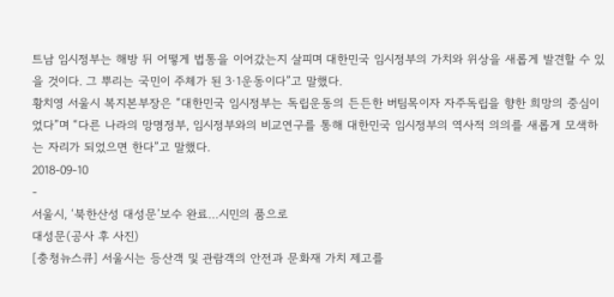트남 임시정부는 해방 뒤 어떻게 법통을 이어갔는지 살피며 대한민국 임시정부의 가치와 위상을 새롭게 발견할 수 있을 것이다. 그 뿌리는 국민이 주체가 된 3·1운동이다”고 말했다.
황치영 서울시 복지본부장은 “대한민국 임시정부는 독립운동의 든든한 버팀목이자 자주독립을 향한 희망의 중심이었다”며 “다른 나라의 망명정부, 임시정부와의 비교연구를 통해 대한민국 임시정부의 역사적 의의를 새롭게 모색하는 자리가 되었으면 한다”고 말했다.
2018-09-10
-
서울시, ‘북한산성 대성문’보수 완료…시민의 품으로
대성문(공사 후 사진)
[충청뉴스큐] 서울시는 등산객 및 관람객의 안전과 문화재 가치 제고를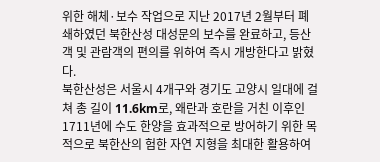위한 해체·보수 작업으로 지난 2017년 2월부터 폐쇄하였던 북한산성 대성문의 보수를 완료하고, 등산객 및 관람객의 편의를 위하여 즉시 개방한다고 밝혔다.
북한산성은 서울시 4개구와 경기도 고양시 일대에 걸쳐 총 길이 11.6km로, 왜란과 호란을 거친 이후인 1711년에 수도 한양을 효과적으로 방어하기 위한 목적으로 북한산의 험한 자연 지형을 최대한 활용하여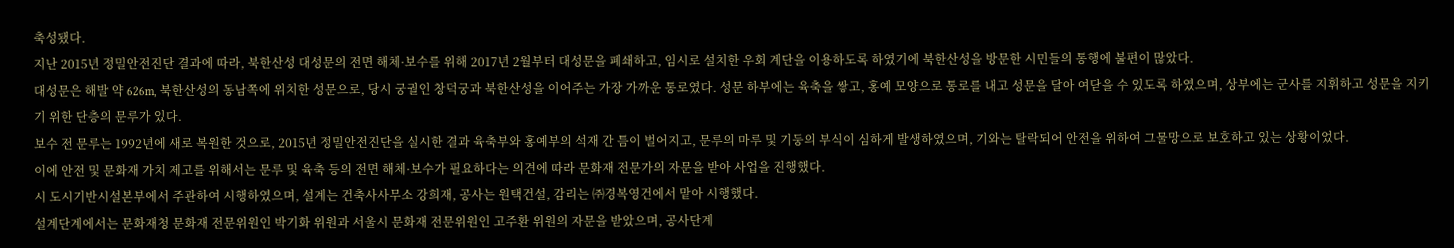축성됐다.
지난 2015년 정밀안전진단 결과에 따라, 북한산성 대성문의 전면 해체·보수를 위해 2017년 2월부터 대성문을 폐쇄하고, 임시로 설치한 우회 계단을 이용하도록 하였기에 북한산성을 방문한 시민들의 통행에 불편이 많았다.
대성문은 해발 약 626m, 북한산성의 동남쪽에 위치한 성문으로, 당시 궁궐인 창덕궁과 북한산성을 이어주는 가장 가까운 통로였다. 성문 하부에는 육축을 쌓고, 홍예 모양으로 통로를 내고 성문을 달아 여닫을 수 있도록 하였으며, 상부에는 군사를 지휘하고 성문을 지키기 위한 단층의 문루가 있다.
보수 전 문루는 1992년에 새로 복원한 것으로, 2015년 정밀안전진단을 실시한 결과 육축부와 홍예부의 석재 간 틈이 벌어지고, 문루의 마루 및 기둥의 부식이 심하게 발생하였으며, 기와는 탈락되어 안전을 위하여 그물망으로 보호하고 있는 상황이었다.
이에 안전 및 문화재 가치 제고를 위해서는 문루 및 육축 등의 전면 해체·보수가 필요하다는 의견에 따라 문화재 전문가의 자문을 받아 사업을 진행했다.
시 도시기반시설본부에서 주관하여 시행하였으며, 설계는 건축사사무소 강희재, 공사는 원택건설, 감리는 ㈜경복영건에서 맡아 시행했다.
설계단계에서는 문화재청 문화재 전문위원인 박기화 위원과 서울시 문화재 전문위원인 고주환 위원의 자문을 받았으며, 공사단계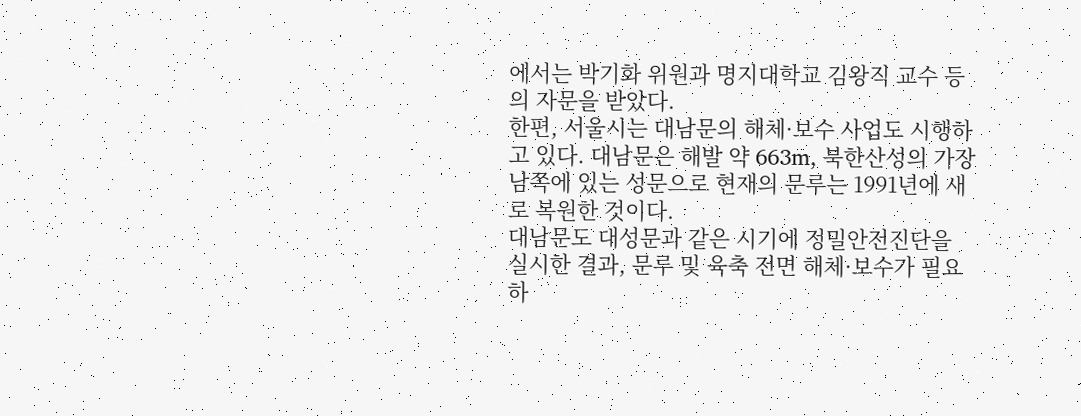에서는 박기화 위원과 명지대학교 김왕직 교수 등의 자문을 받았다.
한편, 서울시는 대남문의 해체·보수 사업도 시행하고 있다. 대남문은 해발 약 663m, 북한산성의 가장 남쪽에 있는 성문으로 현재의 문루는 1991년에 새로 복원한 것이다.
대남문도 대성문과 같은 시기에 정밀안전진단을 실시한 결과, 문루 및 육축 전면 해체·보수가 필요하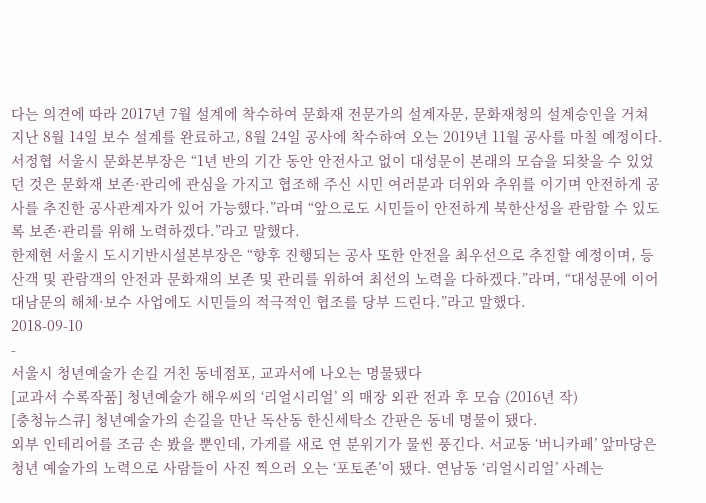다는 의견에 따라 2017년 7월 설계에 착수하여 문화재 전문가의 설계자문, 문화재청의 설계승인을 거쳐 지난 8월 14일 보수 설계를 완료하고, 8월 24일 공사에 착수하여 오는 2019년 11월 공사를 마칠 예정이다.
서정협 서울시 문화본부장은 “1년 반의 기간 동안 안전사고 없이 대성문이 본래의 모습을 되찾을 수 있었던 것은 문화재 보존·관리에 관심을 가지고 협조해 주신 시민 여러분과 더위와 추위를 이기며 안전하게 공사를 추진한 공사관계자가 있어 가능했다.”라며 “앞으로도 시민들이 안전하게 북한산성을 관람할 수 있도록 보존·관리를 위해 노력하겠다.”라고 말했다.
한제현 서울시 도시기반시설본부장은 “향후 진행되는 공사 또한 안전을 최우선으로 추진할 예정이며, 등산객 및 관람객의 안전과 문화재의 보존 및 관리를 위하여 최선의 노력을 다하겠다.”라며, “대성문에 이어 대남문의 해체·보수 사업에도 시민들의 적극적인 협조를 당부 드린다.”라고 말했다.
2018-09-10
-
서울시 청년예술가 손길 거친 동네점포, 교과서에 나오는 명물됐다
[교과서 수록작품] 청년예술가 해우씨의 ‘리얼시리얼’ 의 매장 외관 전과 후 모습 (2016년 작)
[충청뉴스큐] 청년예술가의 손길을 만난 독산동 한신세탁소 간판은 동네 명물이 됐다.
외부 인테리어를 조금 손 봤을 뿐인데, 가게를 새로 연 분위기가 물씬 풍긴다. 서교동 ‘버니카페’ 앞마당은 청년 예술가의 노력으로 사람들이 사진 찍으러 오는 ‘포토존’이 됐다. 연남동 ‘리얼시리얼’ 사례는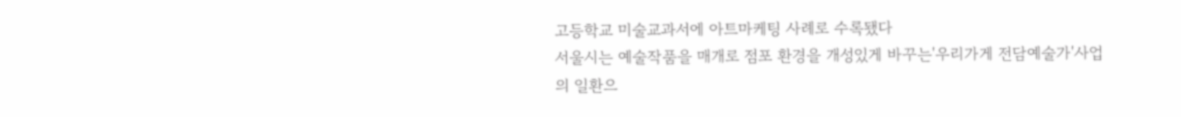고등학교 미술교과서에 아트마케팅 사례로 수록됐다
서울시는 예술작품을 매개로 점포 환경을 개성있게 바꾸는'우리가게 전담예술가'사업의 일환으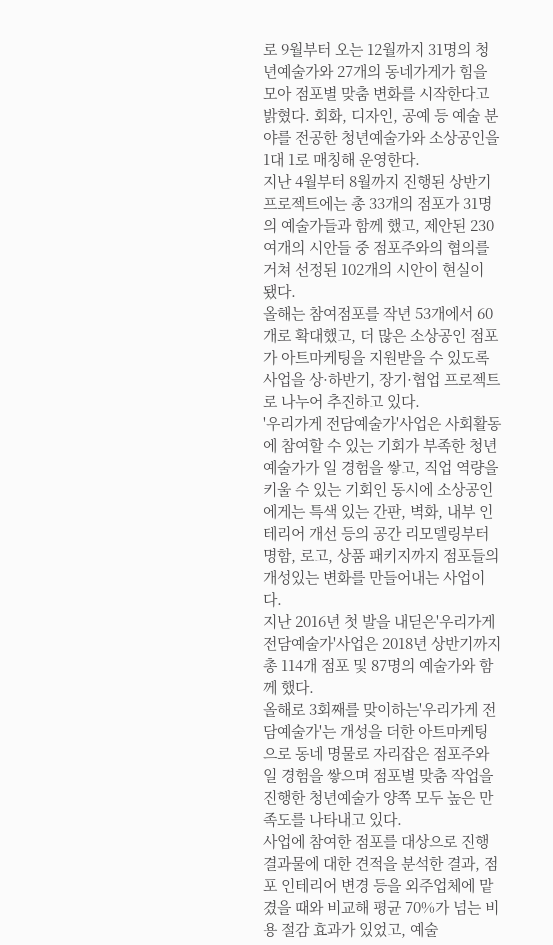로 9월부터 오는 12월까지 31명의 청년예술가와 27개의 동네가게가 힘을 모아 점포별 맞춤 변화를 시작한다고 밝혔다. 회화, 디자인, 공예 등 예술 분야를 전공한 청년예술가와 소상공인을 1대 1로 매칭해 운영한다.
지난 4월부터 8월까지 진행된 상반기 프로젝트에는 총 33개의 점포가 31명의 예술가들과 함께 했고, 제안된 230여개의 시안들 중 점포주와의 협의를 거쳐 선정된 102개의 시안이 현실이 됐다.
올해는 참여점포를 작년 53개에서 60개로 확대했고, 더 많은 소상공인 점포가 아트마케팅을 지원받을 수 있도록 사업을 상·하반기, 장기·협업 프로젝트로 나누어 추진하고 있다.
'우리가게 전담예술가'사업은 사회활동에 참여할 수 있는 기회가 부족한 청년예술가가 일 경험을 쌓고, 직업 역량을 키울 수 있는 기회인 동시에 소상공인에게는 특색 있는 간판, 벽화, 내부 인테리어 개선 등의 공간 리모델링부터 명함, 로고, 상품 패키지까지 점포들의 개성있는 변화를 만들어내는 사업이다.
지난 2016년 첫 발을 내딛은'우리가게 전담예술가'사업은 2018년 상반기까지 총 114개 점포 및 87명의 예술가와 함께 했다.
올해로 3회째를 맞이하는'우리가게 전담예술가'는 개성을 더한 아트마케팅으로 동네 명물로 자리잡은 점포주와 일 경험을 쌓으며 점포별 맞춤 작업을 진행한 청년예술가 양쪽 모두 높은 만족도를 나타내고 있다.
사업에 참여한 점포를 대상으로 진행 결과물에 대한 견적을 분석한 결과, 점포 인테리어 변경 등을 외주업체에 맡겼을 때와 비교해 평균 70%가 넘는 비용 절감 효과가 있었고, 예술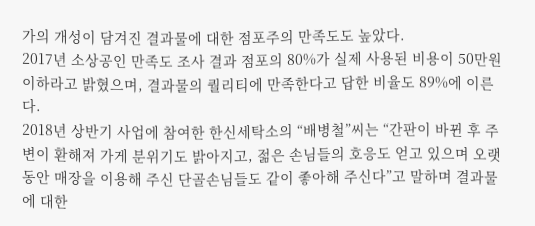가의 개성이 담겨진 결과물에 대한 점포주의 만족도도 높았다.
2017년 소상공인 만족도 조사 결과 점포의 80%가 실제 사용된 비용이 50만원 이하라고 밝혔으며, 결과물의 퀄리티에 만족한다고 답한 비율도 89%에 이른다.
2018년 상반기 사업에 참여한 한신세탁소의 “배병철”씨는 “간판이 바뀐 후 주변이 환해져 가게 분위기도 밝아지고, 젊은 손님들의 호응도 얻고 있으며 오랫동안 매장을 이용해 주신 단골손님들도 같이 좋아해 주신다”고 말하며 결과물에 대한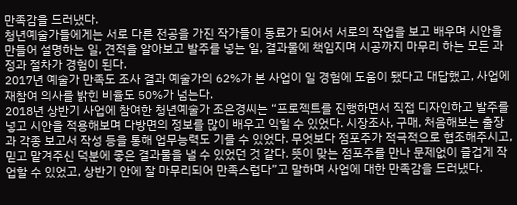만족감을 드러냈다.
청년예술가들에게는 서로 다른 전공을 가진 작가들이 동료가 되어서 서로의 작업을 보고 배우며 시안을 만들어 설명하는 일, 견적을 알아보고 발주를 넣는 일, 결과물에 책임지며 시공까지 마무리 하는 모든 과정과 절차가 경험이 된다.
2017년 예술가 만족도 조사 결과 예술가의 62%가 본 사업이 일 경험에 도움이 됐다고 대답했고, 사업에 재참여 의사를 밝힌 비율도 50%가 넘는다.
2018년 상반기 사업에 참여한 청년예술가 조은경씨는 “프로젝트를 진행하면서 직접 디자인하고 발주를 넣고 시안을 적용해보며 다방면의 정보를 많이 배우고 익힐 수 있었다. 시장조사, 구매, 처음해보는 출장과 각종 보고서 작성 등을 통해 업무능력도 기를 수 있었다. 무엇보다 점포주가 적극적으로 협조해주시고, 믿고 맡겨주신 덕분에 좋은 결과물을 낼 수 있었던 것 같다. 뜻이 맞는 점포주를 만나 문제없이 즐겁게 작업할 수 있었고, 상반기 안에 잘 마무리되어 만족스럽다”고 말하며 사업에 대한 만족감을 드러냈다.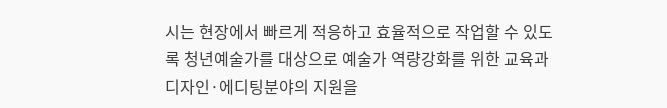시는 현장에서 빠르게 적응하고 효율적으로 작업할 수 있도록 청년예술가를 대상으로 예술가 역량강화를 위한 교육과 디자인·에디팅분야의 지원을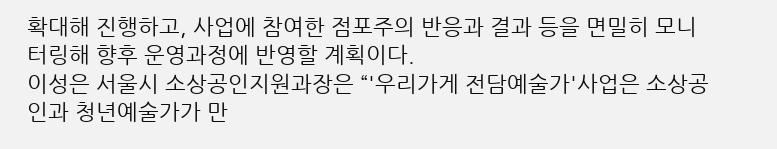확대해 진행하고, 사업에 참여한 점포주의 반응과 결과 등을 면밀히 모니터링해 향후 운영과정에 반영할 계획이다.
이성은 서울시 소상공인지원과장은 “'우리가게 전담예술가'사업은 소상공인과 청년예술가가 만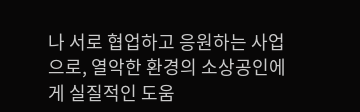나 서로 협업하고 응원하는 사업으로, 열악한 환경의 소상공인에게 실질적인 도움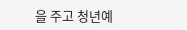을 주고 청년예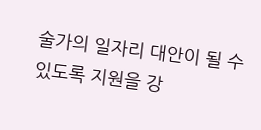술가의 일자리 대안이 될 수 있도록 지원을 강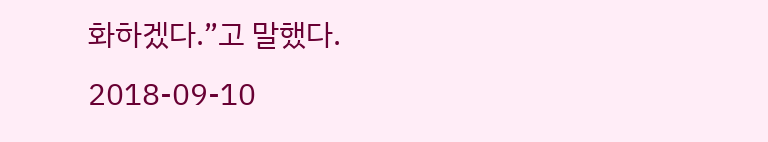화하겠다.”고 말했다.
2018-09-10